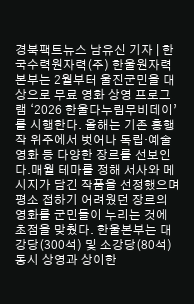경북팩트뉴스 남유신 기자 | 한국수력원자력(주) 한울원자력본부는 2월부터 울진군민을 대상으로 무료 영화 상영 프로그램 ‘2026 한울다누림무비데이’를 시행한다. 올해는 기존 흥행작 위주에서 벗어나 독립·예술영화 등 다양한 장르를 선보인다.매월 테마를 정해 서사와 메시지가 담긴 작품을 선정했으며 평소 접하기 어려웠던 장르의 영화를 군민들이 누리는 것에 초점을 맞췄다. 한울본부는 대강당(300석) 및 소강당(80석) 동시 상영과 상이한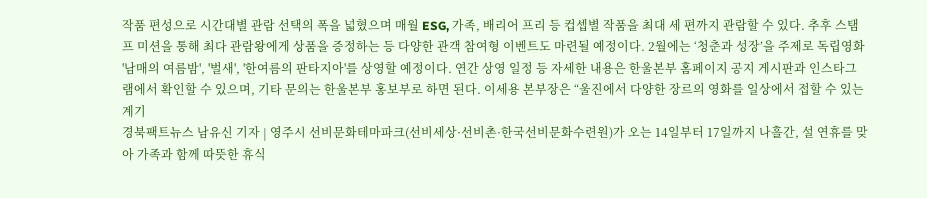작품 편성으로 시간대별 관람 선택의 폭을 넓혔으며 매월 ESG, 가족, 배리어 프리 등 컵셉별 작품을 최대 세 편까지 관람할 수 있다. 추후 스탬프 미션을 통해 최다 관람왕에게 상품을 증정하는 등 다양한 관객 참여형 이벤트도 마련될 예정이다. 2월에는 ‘청춘과 성장’을 주제로 독립영화 '남매의 여름밤', '벌새', '한여름의 판타지아'를 상영할 예정이다. 연간 상영 일정 등 자세한 내용은 한울본부 홈페이지 공지 게시판과 인스타그램에서 확인할 수 있으며, 기타 문의는 한울본부 홍보부로 하면 된다. 이세용 본부장은 “울진에서 다양한 장르의 영화를 일상에서 접할 수 있는 계기
경북팩트뉴스 남유신 기자 | 영주시 선비문화테마파크(선비세상·선비촌·한국선비문화수련원)가 오는 14일부터 17일까지 나흘간, 설 연휴를 맞아 가족과 함께 따뜻한 휴식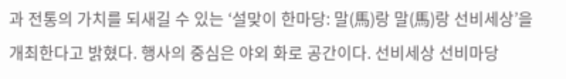과 전통의 가치를 되새길 수 있는 ‘설맞이 한마당: 말(馬)랑 말(馬)랑 선비세상’을 개최한다고 밝혔다. 행사의 중심은 야외 화로 공간이다. 선비세상 선비마당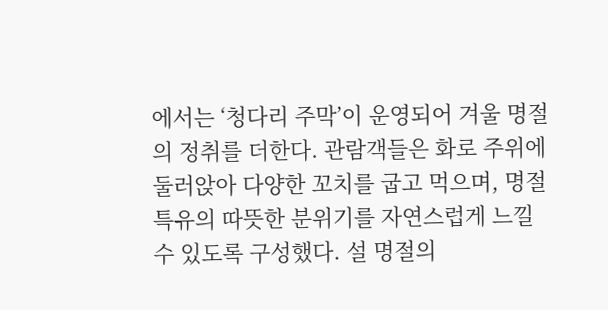에서는 ‘청다리 주막’이 운영되어 겨울 명절의 정취를 더한다. 관람객들은 화로 주위에 둘러앉아 다양한 꼬치를 굽고 먹으며, 명절 특유의 따뜻한 분위기를 자연스럽게 느낄 수 있도록 구성했다. 설 명절의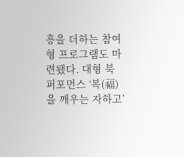흥을 더하는 참여형 프로그램도 마련됐다. 대형 북 퍼포먼스 ‘복(福)을 깨우는 자하고’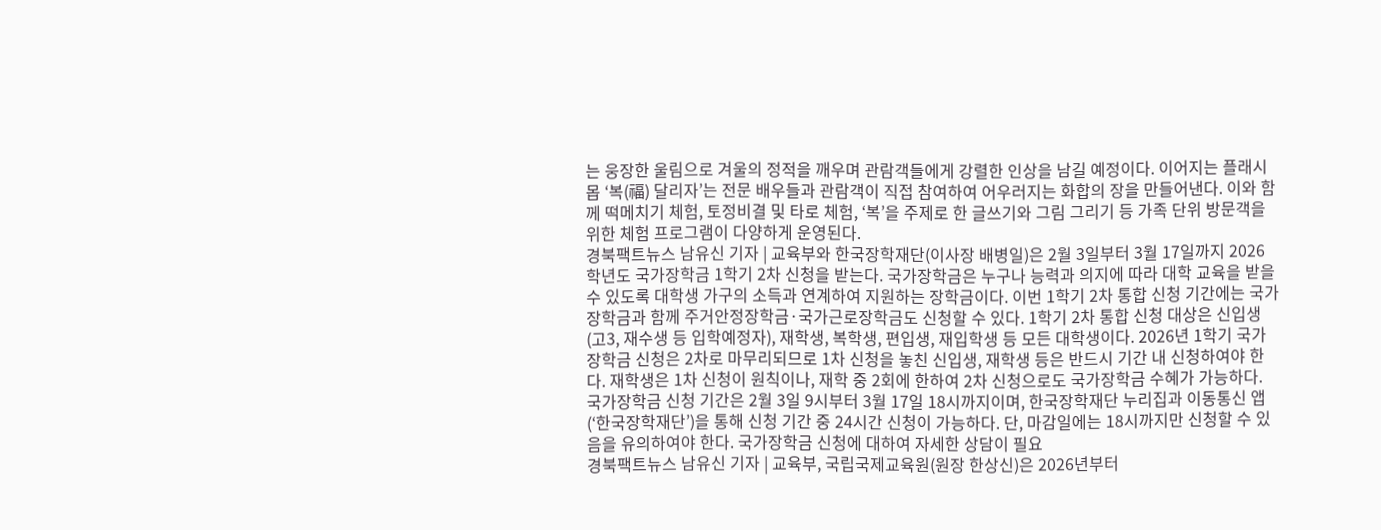는 웅장한 울림으로 겨울의 정적을 깨우며 관람객들에게 강렬한 인상을 남길 예정이다. 이어지는 플래시몹 ‘복(福) 달리자’는 전문 배우들과 관람객이 직접 참여하여 어우러지는 화합의 장을 만들어낸다. 이와 함께 떡메치기 체험, 토정비결 및 타로 체험, ‘복’을 주제로 한 글쓰기와 그림 그리기 등 가족 단위 방문객을 위한 체험 프로그램이 다양하게 운영된다.
경북팩트뉴스 남유신 기자 | 교육부와 한국장학재단(이사장 배병일)은 2월 3일부터 3월 17일까지 2026학년도 국가장학금 1학기 2차 신청을 받는다. 국가장학금은 누구나 능력과 의지에 따라 대학 교육을 받을 수 있도록 대학생 가구의 소득과 연계하여 지원하는 장학금이다. 이번 1학기 2차 통합 신청 기간에는 국가장학금과 함께 주거안정장학금·국가근로장학금도 신청할 수 있다. 1학기 2차 통합 신청 대상은 신입생(고3, 재수생 등 입학예정자), 재학생, 복학생, 편입생, 재입학생 등 모든 대학생이다. 2026년 1학기 국가장학금 신청은 2차로 마무리되므로 1차 신청을 놓친 신입생, 재학생 등은 반드시 기간 내 신청하여야 한다. 재학생은 1차 신청이 원칙이나, 재학 중 2회에 한하여 2차 신청으로도 국가장학금 수혜가 가능하다. 국가장학금 신청 기간은 2월 3일 9시부터 3월 17일 18시까지이며, 한국장학재단 누리집과 이동통신 앱(‘한국장학재단’)을 통해 신청 기간 중 24시간 신청이 가능하다. 단, 마감일에는 18시까지만 신청할 수 있음을 유의하여야 한다. 국가장학금 신청에 대하여 자세한 상담이 필요
경북팩트뉴스 남유신 기자 | 교육부, 국립국제교육원(원장 한상신)은 2026년부터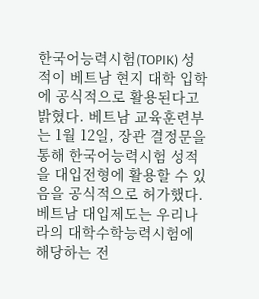한국어능력시험(TOPIK) 성적이 베트남 현지 대학 입학에 공식적으로 활용된다고 밝혔다. 베트남 교육훈련부는 1월 12일, 장관 결정문을 통해 한국어능력시험 성적을 대입전형에 활용할 수 있음을 공식적으로 허가했다. 베트남 대입제도는 우리나라의 대학수학능력시험에 해당하는 전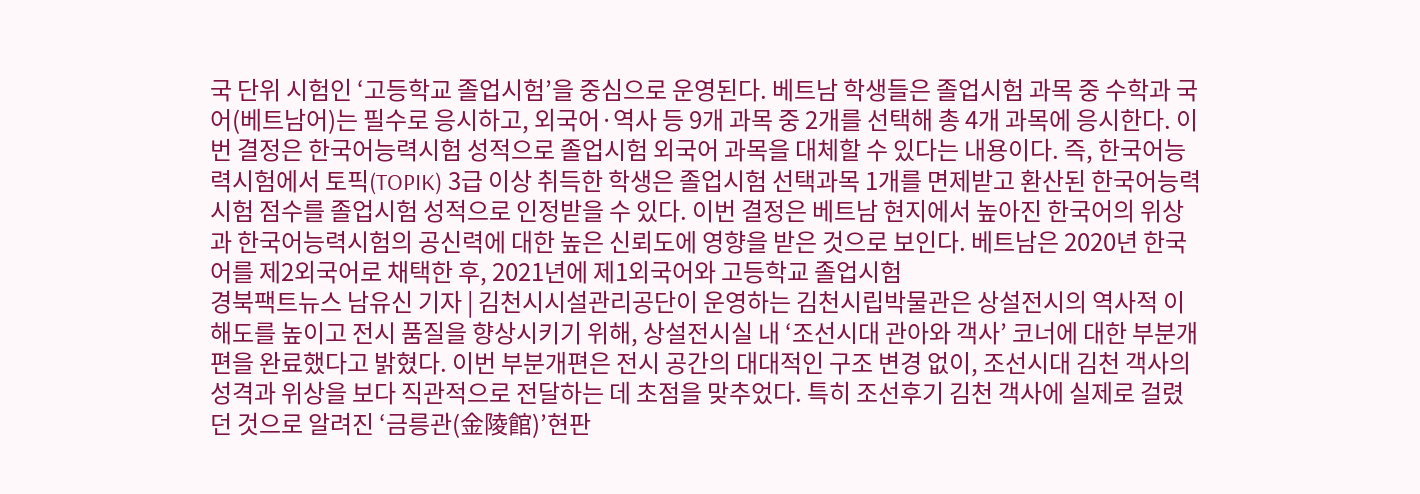국 단위 시험인 ‘고등학교 졸업시험’을 중심으로 운영된다. 베트남 학생들은 졸업시험 과목 중 수학과 국어(베트남어)는 필수로 응시하고, 외국어·역사 등 9개 과목 중 2개를 선택해 총 4개 과목에 응시한다. 이번 결정은 한국어능력시험 성적으로 졸업시험 외국어 과목을 대체할 수 있다는 내용이다. 즉, 한국어능력시험에서 토픽(TOPIK) 3급 이상 취득한 학생은 졸업시험 선택과목 1개를 면제받고 환산된 한국어능력시험 점수를 졸업시험 성적으로 인정받을 수 있다. 이번 결정은 베트남 현지에서 높아진 한국어의 위상과 한국어능력시험의 공신력에 대한 높은 신뢰도에 영향을 받은 것으로 보인다. 베트남은 2020년 한국어를 제2외국어로 채택한 후, 2021년에 제1외국어와 고등학교 졸업시험
경북팩트뉴스 남유신 기자 | 김천시시설관리공단이 운영하는 김천시립박물관은 상설전시의 역사적 이해도를 높이고 전시 품질을 향상시키기 위해, 상설전시실 내 ‘조선시대 관아와 객사’ 코너에 대한 부분개편을 완료했다고 밝혔다. 이번 부분개편은 전시 공간의 대대적인 구조 변경 없이, 조선시대 김천 객사의 성격과 위상을 보다 직관적으로 전달하는 데 초점을 맞추었다. 특히 조선후기 김천 객사에 실제로 걸렸던 것으로 알려진 ‘금릉관(金陵館)’현판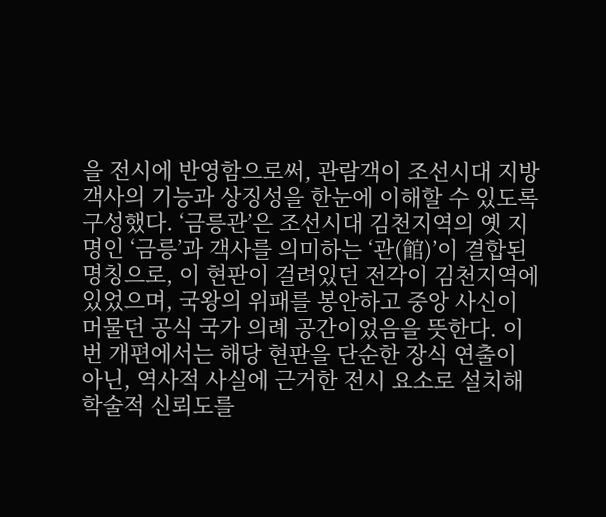을 전시에 반영함으로써, 관람객이 조선시대 지방 객사의 기능과 상징성을 한눈에 이해할 수 있도록 구성했다. ‘금릉관’은 조선시대 김천지역의 옛 지명인 ‘금릉’과 객사를 의미하는 ‘관(館)’이 결합된 명칭으로, 이 현판이 걸려있던 전각이 김천지역에 있었으며, 국왕의 위패를 봉안하고 중앙 사신이 머물던 공식 국가 의례 공간이었음을 뜻한다. 이번 개편에서는 해당 현판을 단순한 장식 연출이 아닌, 역사적 사실에 근거한 전시 요소로 설치해 학술적 신뢰도를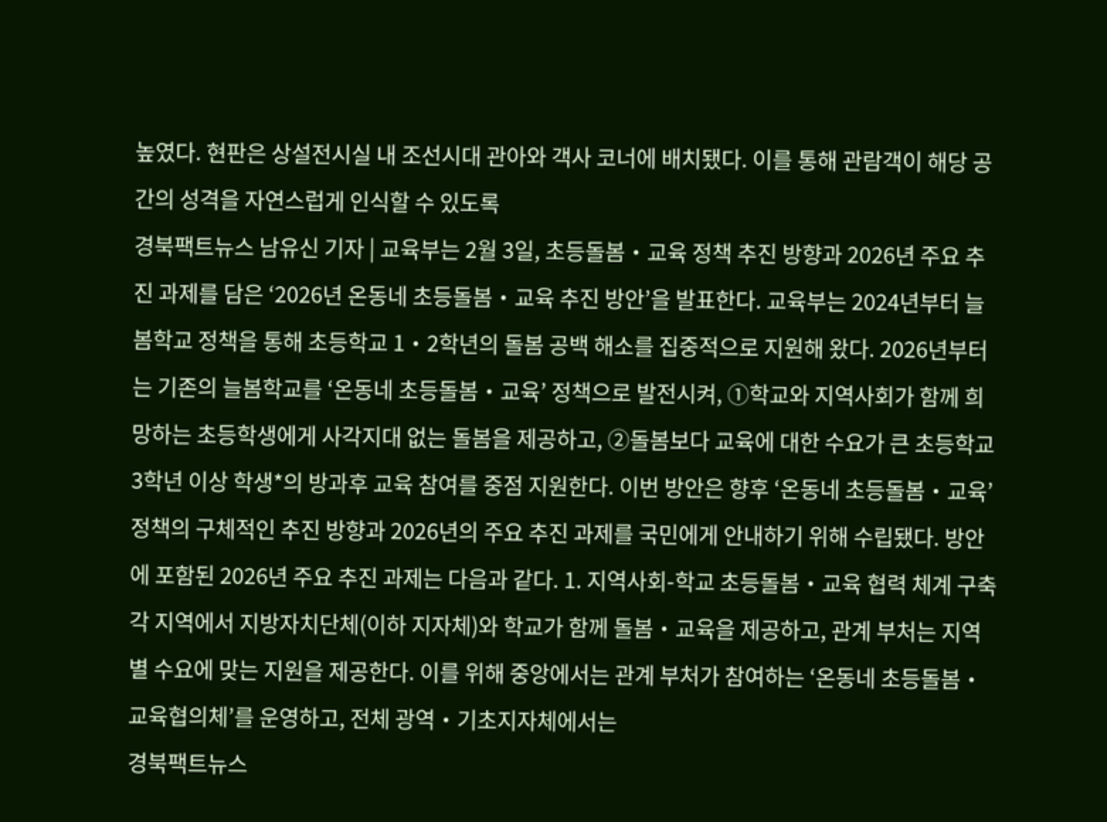높였다. 현판은 상설전시실 내 조선시대 관아와 객사 코너에 배치됐다. 이를 통해 관람객이 해당 공간의 성격을 자연스럽게 인식할 수 있도록
경북팩트뉴스 남유신 기자 | 교육부는 2월 3일, 초등돌봄‧교육 정책 추진 방향과 2026년 주요 추진 과제를 담은 ‘2026년 온동네 초등돌봄‧교육 추진 방안’을 발표한다. 교육부는 2024년부터 늘봄학교 정책을 통해 초등학교 1‧2학년의 돌봄 공백 해소를 집중적으로 지원해 왔다. 2026년부터는 기존의 늘봄학교를 ‘온동네 초등돌봄‧교육’ 정책으로 발전시켜, ①학교와 지역사회가 함께 희망하는 초등학생에게 사각지대 없는 돌봄을 제공하고, ②돌봄보다 교육에 대한 수요가 큰 초등학교 3학년 이상 학생*의 방과후 교육 참여를 중점 지원한다. 이번 방안은 향후 ‘온동네 초등돌봄‧교육’ 정책의 구체적인 추진 방향과 2026년의 주요 추진 과제를 국민에게 안내하기 위해 수립됐다. 방안에 포함된 2026년 주요 추진 과제는 다음과 같다. 1. 지역사회-학교 초등돌봄‧교육 협력 체계 구축 각 지역에서 지방자치단체(이하 지자체)와 학교가 함께 돌봄‧교육을 제공하고, 관계 부처는 지역별 수요에 맞는 지원을 제공한다. 이를 위해 중앙에서는 관계 부처가 참여하는 ‘온동네 초등돌봄‧교육협의체’를 운영하고, 전체 광역‧기초지자체에서는
경북팩트뉴스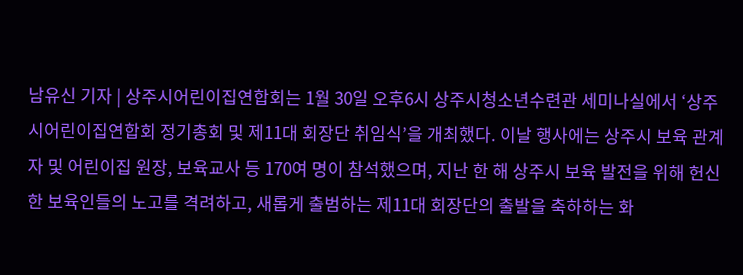남유신 기자 | 상주시어린이집연합회는 1월 30일 오후6시 상주시청소년수련관 세미나실에서 ‘상주시어린이집연합회 정기총회 및 제11대 회장단 취임식’을 개최했다. 이날 행사에는 상주시 보육 관계자 및 어린이집 원장, 보육교사 등 170여 명이 참석했으며, 지난 한 해 상주시 보육 발전을 위해 헌신한 보육인들의 노고를 격려하고, 새롭게 출범하는 제11대 회장단의 출발을 축하하는 화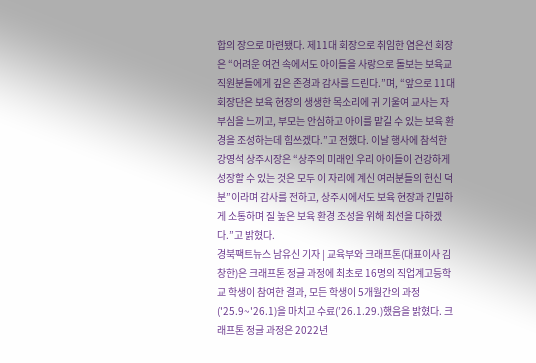합의 장으로 마련됐다. 제11대 회장으로 취임한 염은선 회장은 “어려운 여건 속에서도 아이들을 사랑으로 돌보는 보육교직원분들에게 깊은 존경과 감사를 드린다.”며, “앞으로 11대 회장단은 보육 현장의 생생한 목소리에 귀 기울여 교사는 자부심을 느끼고, 부모는 안심하고 아이를 맡길 수 있는 보육 환경을 조성하는데 힘쓰겠다.”고 전했다. 이날 행사에 참석한 강영석 상주시장은 “상주의 미래인 우리 아이들이 건강하게 성장할 수 있는 것은 모두 이 자리에 계신 여러분들의 헌신 덕분”이라며 감사를 전하고, 상주시에서도 보육 현장과 긴밀하게 소통하며 질 높은 보육 환경 조성을 위해 최선을 다하겠다.”고 밝혔다.
경북팩트뉴스 남유신 기자 | 교육부와 크래프톤(대표이사 김창한)은 크래프톤 정글 과정에 최초로 16명의 직업계고등학교 학생이 참여한 결과, 모든 학생이 5개월간의 과정('25.9~'26.1)을 마치고 수료(’26.1.29.)했음을 밝혔다. 크래프톤 정글 과정은 2022년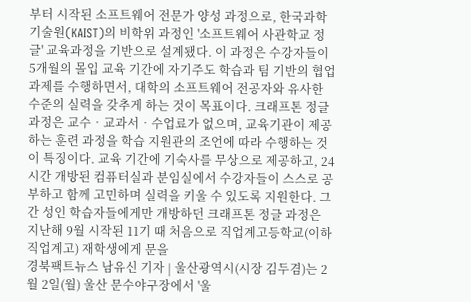부터 시작된 소프트웨어 전문가 양성 과정으로, 한국과학기술원(KAIST)의 비학위 과정인 '소프트웨어 사관학교 정글' 교육과정을 기반으로 설계됐다. 이 과정은 수강자들이 5개월의 몰입 교육 기간에 자기주도 학습과 팀 기반의 협업 과제를 수행하면서, 대학의 소프트웨어 전공자와 유사한 수준의 실력을 갖추게 하는 것이 목표이다. 크래프톤 정글 과정은 교수‧교과서‧수업료가 없으며, 교육기관이 제공하는 훈련 과정을 학습 지원관의 조언에 따라 수행하는 것이 특징이다. 교육 기간에 기숙사를 무상으로 제공하고, 24시간 개방된 컴퓨터실과 분임실에서 수강자들이 스스로 공부하고 함께 고민하며 실력을 키울 수 있도록 지원한다. 그간 성인 학습자들에게만 개방하던 크래프톤 정글 과정은 지난해 9월 시작된 11기 때 처음으로 직업계고등학교(이하 직업계고) 재학생에게 문을
경북팩트뉴스 남유신 기자 | 울산광역시(시장 김두겸)는 2월 2일(월) 울산 문수야구장에서 '울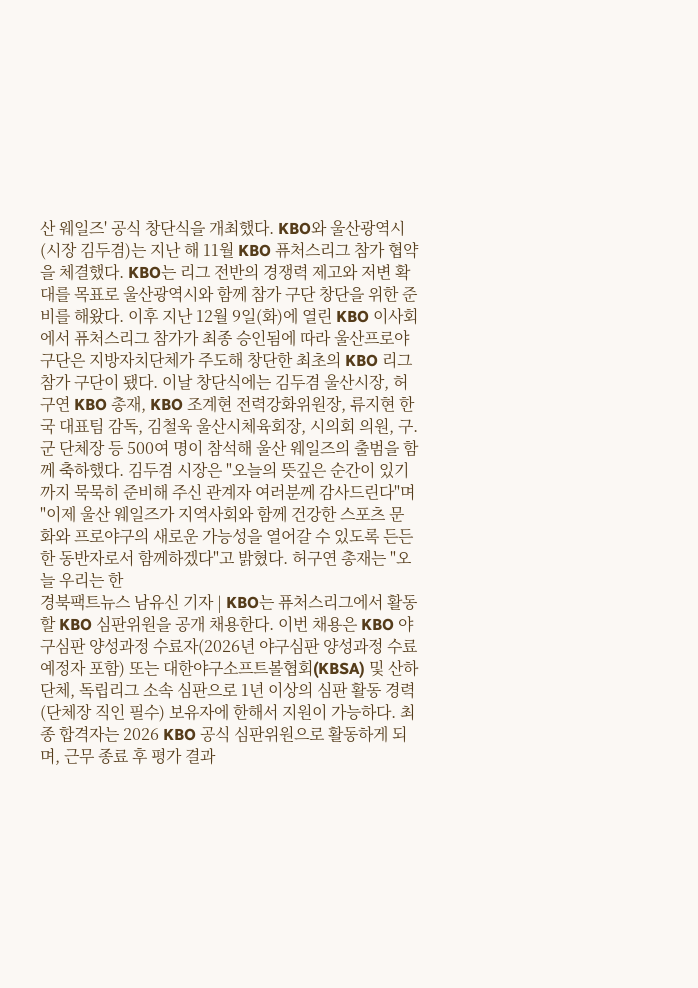산 웨일즈' 공식 창단식을 개최했다. KBO와 울산광역시(시장 김두겸)는 지난 해 11월 KBO 퓨처스리그 참가 협약을 체결했다. KBO는 리그 전반의 경쟁력 제고와 저변 확대를 목표로 울산광역시와 함께 참가 구단 창단을 위한 준비를 해왔다. 이후 지난 12월 9일(화)에 열린 KBO 이사회에서 퓨처스리그 참가가 최종 승인됨에 따라 울산프로야구단은 지방자치단체가 주도해 창단한 최초의 KBO 리그 참가 구단이 됐다. 이날 창단식에는 김두겸 울산시장, 허구연 KBO 총재, KBO 조계현 전력강화위원장, 류지현 한국 대표팀 감독, 김철욱 울산시체육회장, 시의회 의원, 구.군 단체장 등 500여 명이 참석해 울산 웨일즈의 출범을 함께 축하했다. 김두겸 시장은 "오늘의 뜻깊은 순간이 있기까지 묵묵히 준비해 주신 관계자 여러분께 감사드린다"며 "이제 울산 웨일즈가 지역사회와 함께 건강한 스포츠 문화와 프로야구의 새로운 가능성을 열어갈 수 있도록 든든한 동반자로서 함께하겠다"고 밝혔다. 허구연 총재는 "오늘 우리는 한
경북팩트뉴스 남유신 기자 | KBO는 퓨처스리그에서 활동할 KBO 심판위원을 공개 채용한다. 이번 채용은 KBO 야구심판 양성과정 수료자(2026년 야구심판 양성과정 수료 예정자 포함) 또는 대한야구소프트볼협회(KBSA) 및 산하단체, 독립리그 소속 심판으로 1년 이상의 심판 활동 경력(단체장 직인 필수) 보유자에 한해서 지원이 가능하다. 최종 합격자는 2026 KBO 공식 심판위원으로 활동하게 되며, 근무 종료 후 평가 결과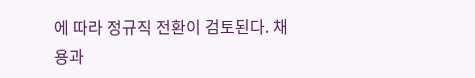에 따라 정규직 전환이 검토된다. 채용과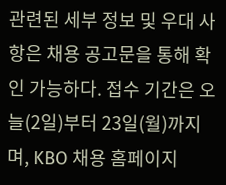관련된 세부 정보 및 우대 사항은 채용 공고문을 통해 확인 가능하다. 접수 기간은 오늘(2일)부터 23일(월)까지며, KBO 채용 홈페이지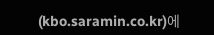(kbo.saramin.co.kr)에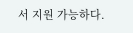서 지원 가능하다.